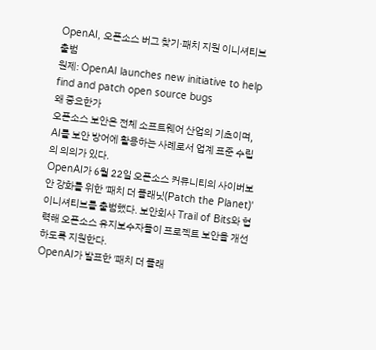OpenAI, 오픈소스 버그 찾기·패치 지원 이니셔티브 출범
원제: OpenAI launches new initiative to help find and patch open source bugs
왜 중요한가
오픈소스 보안은 전체 소프트웨어 산업의 기초이며, AI를 보안 방어에 활용하는 사례로서 업계 표준 수립의 의의가 있다.
OpenAI가 6월 22일 오픈소스 커뮤니티의 사이버보안 강화를 위한 '패치 더 플래닛(Patch the Planet)' 이니셔티브를 출범했다. 보안회사 Trail of Bits와 협력해 오픈소스 유지보수자들이 프로젝트 보안을 개선하도록 지원한다.
OpenAI가 발표한 '패치 더 플래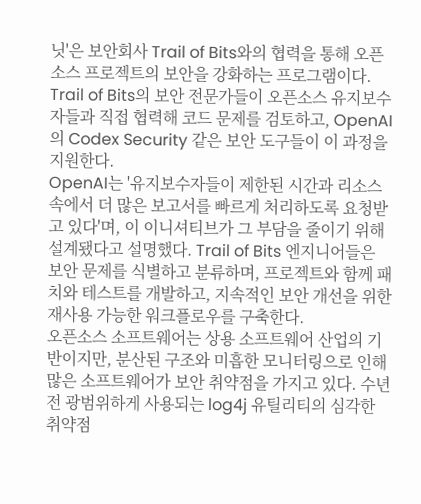닛'은 보안회사 Trail of Bits와의 협력을 통해 오픈소스 프로젝트의 보안을 강화하는 프로그램이다. Trail of Bits의 보안 전문가들이 오픈소스 유지보수자들과 직접 협력해 코드 문제를 검토하고, OpenAI의 Codex Security 같은 보안 도구들이 이 과정을 지원한다.
OpenAI는 '유지보수자들이 제한된 시간과 리소스 속에서 더 많은 보고서를 빠르게 처리하도록 요청받고 있다'며, 이 이니셔티브가 그 부담을 줄이기 위해 설계됐다고 설명했다. Trail of Bits 엔지니어들은 보안 문제를 식별하고 분류하며, 프로젝트와 함께 패치와 테스트를 개발하고, 지속적인 보안 개선을 위한 재사용 가능한 워크플로우를 구축한다.
오픈소스 소프트웨어는 상용 소프트웨어 산업의 기반이지만, 분산된 구조와 미흡한 모니터링으로 인해 많은 소프트웨어가 보안 취약점을 가지고 있다. 수년 전 광범위하게 사용되는 log4j 유틸리티의 심각한 취약점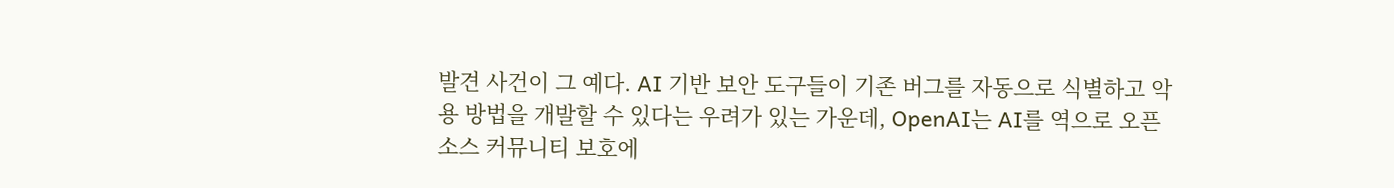발견 사건이 그 예다. AI 기반 보안 도구들이 기존 버그를 자동으로 식별하고 악용 방법을 개발할 수 있다는 우려가 있는 가운데, OpenAI는 AI를 역으로 오픈소스 커뮤니티 보호에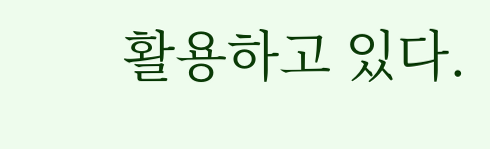활용하고 있다.